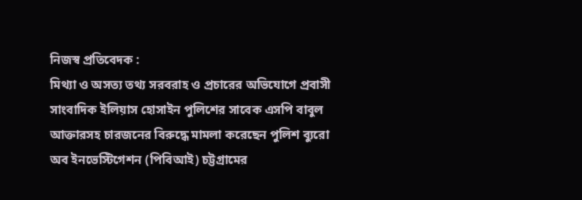নিজস্ব প্রতিবেদক :
মিথ্যা ও অসত্য তথ্য সরবরাহ ও প্রচারের অভিযোগে প্রবাসী সাংবাদিক ইলিয়াস হোসাইন পুলিশের সাবেক এসপি বাবুল আক্তারসহ চারজনের বিরুদ্ধে মামলা করেছেন পুলিশ ব্যুরো অব ইনভেস্টিগেশন (পিবিআই) চট্টগ্রামের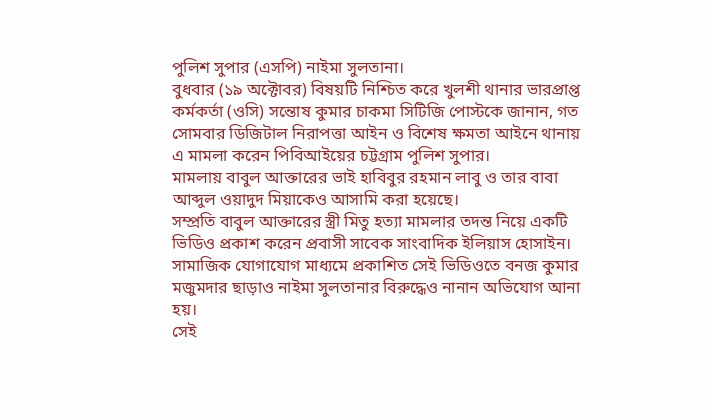পুলিশ সুপার (এসপি) নাইমা সুলতানা।
বুধবার (১৯ অক্টোবর) বিষয়টি নিশ্চিত করে খুলশী থানার ভারপ্রাপ্ত কর্মকর্তা (ওসি) সন্তোষ কুমার চাকমা সিটিজি পোস্টকে জানান, গত সোমবার ডিজিটাল নিরাপত্তা আইন ও বিশেষ ক্ষমতা আইনে থানায় এ মামলা করেন পিবিআইয়ের চট্টগ্রাম পুলিশ সুপার।
মামলায় বাবুল আক্তারের ভাই হাবিবুর রহমান লাবু ও তার বাবা আব্দুল ওয়াদুদ মিয়াকেও আসামি করা হয়েছে।
সম্প্রতি বাবুল আক্তারের স্ত্রী মিতু হত্যা মামলার তদন্ত নিয়ে একটি ভিডিও প্রকাশ করেন প্রবাসী সাবেক সাংবাদিক ইলিয়াস হোসাইন। সামাজিক যোগাযোগ মাধ্যমে প্রকাশিত সেই ভিডিওতে বনজ কুমার মজুমদার ছাড়াও নাইমা সুলতানার বিরুদ্ধেও নানান অভিযোগ আনা হয়।
সেই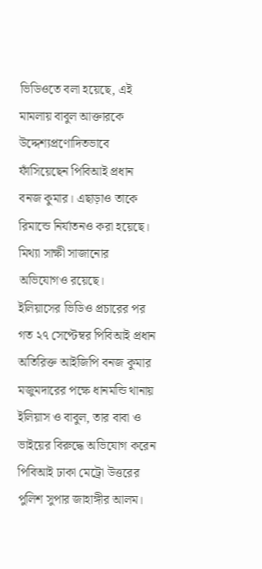ভিডিওতে বলা হয়েছে, এই মামলায় বাবুল আক্তারকে উদ্দেশ্যপ্রণোদিতভাবে ফাঁসিয়েছেন পিবিআই প্রধান বনজ কুমার। এছাড়াও তাকে রিমান্ডে নির্যাতনও করা হয়েছে। মিথ্যা সাক্ষী সাজানোর অভিযোগও রয়েছে।
ইলিয়াসের ভিডিও প্রচারের পর গত ২৭ সেপ্টেম্বর পিবিআই প্রধান অতিরিক্ত আইজিপি বনজ কুমার মজুমদারের পক্ষে ধানমন্ডি থানায় ইলিয়াস ও বাবুল, তার বাবা ও ভাইয়ের বিরুদ্ধে অভিযোগ করেন পিবিআই ঢাকা মেট্রো উত্তরের পুলিশ সুপার জাহাঙ্গীর আলম।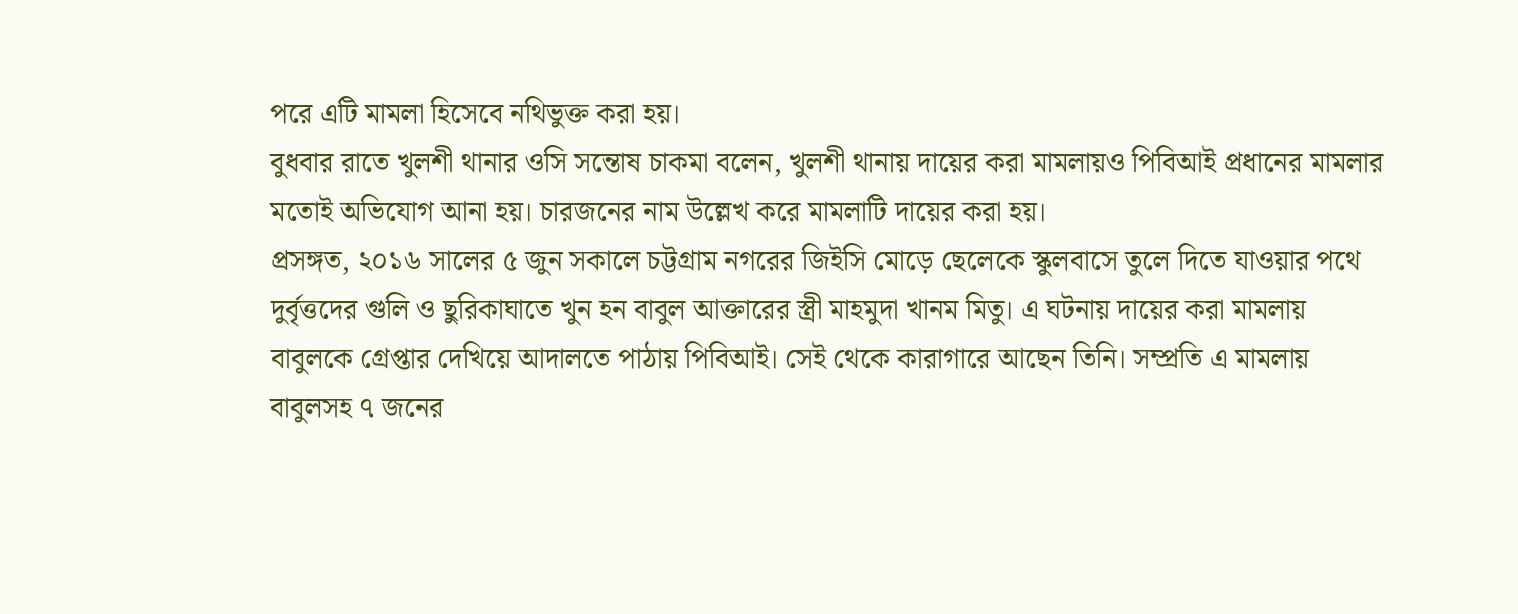পরে এটি মামলা হিসেবে নথিভুক্ত করা হয়।
বুধবার রাতে খুলশী থানার ওসি সন্তোষ চাকমা বলেন, খুলশী থানায় দায়ের করা মামলায়ও পিবিআই প্রধানের মামলার মতোই অভিযোগ আনা হয়। চারজনের নাম উল্লেখ করে মামলাটি দায়ের করা হয়।
প্রসঙ্গত, ২০১৬ সালের ৫ জুন সকালে চট্টগ্রাম নগরের জিইসি মোড়ে ছেলেকে স্কুলবাসে তুলে দিতে যাওয়ার পথে দুর্বৃত্তদের গুলি ও ছুরিকাঘাতে খুন হন বাবুল আক্তারের স্ত্রী মাহমুদা খানম মিতু। এ ঘটনায় দায়ের করা মামলায় বাবুলকে গ্রেপ্তার দেখিয়ে আদালতে পাঠায় পিবিআই। সেই থেকে কারাগারে আছেন তিনি। সম্প্রতি এ মামলায় বাবুলসহ ৭ জনের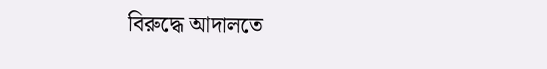বিরুদ্ধে আদালতে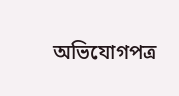অভিযোগপত্র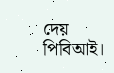দেয় পিবিআই।